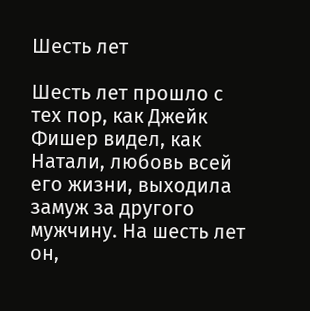Шесть лет

Шесть лет прошло с тех пор, как Джейк Фишер видел, как Натали, любовь всей его жизни, выходила замуж за другого мужчину. На шесть лет он,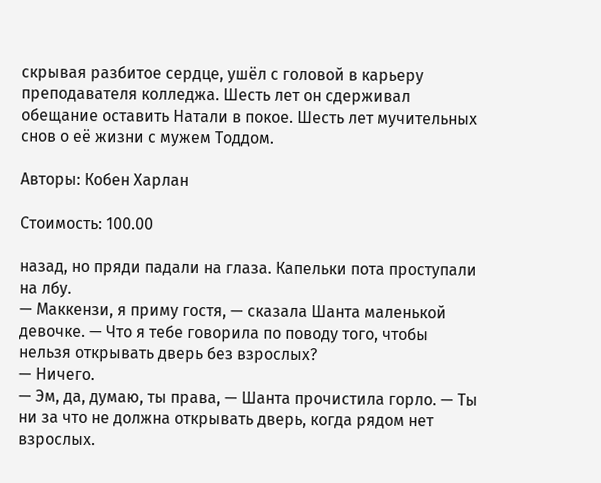скрывая разбитое сердце, ушёл с головой в карьеру преподавателя колледжа. Шесть лет он сдерживал обещание оставить Натали в покое. Шесть лет мучительных снов о её жизни с мужем Тоддом.

Авторы: Кобен Харлан

Стоимость: 100.00

назад, но пряди падали на глаза. Капельки пота проступали на лбу.
— Маккензи, я приму гостя, — сказала Шанта маленькой девочке. — Что я тебе говорила по поводу того, чтобы нельзя открывать дверь без взрослых?
— Ничего.
— Эм, да, думаю, ты права, — Шанта прочистила горло. — Ты ни за что не должна открывать дверь, когда рядом нет взрослых.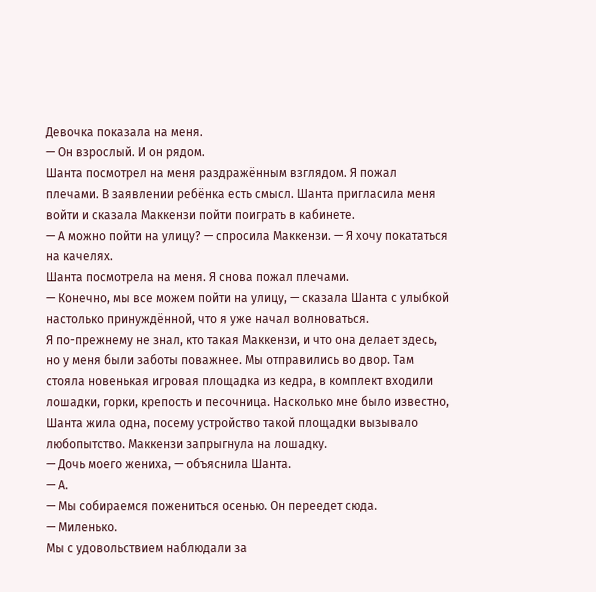Девочка показала на меня.
— Он взрослый. И он рядом.
Шанта посмотрел на меня раздражённым взглядом. Я пожал плечами. В заявлении ребёнка есть смысл. Шанта пригласила меня войти и сказала Маккензи пойти поиграть в кабинете.
— А можно пойти на улицу? — спросила Маккензи. — Я хочу покататься на качелях.
Шанта посмотрела на меня. Я снова пожал плечами.
— Конечно, мы все можем пойти на улицу, — сказала Шанта с улыбкой настолько принуждённой, что я уже начал волноваться.
Я по-прежнему не знал, кто такая Маккензи, и что она делает здесь, но у меня были заботы поважнее. Мы отправились во двор. Там стояла новенькая игровая площадка из кедра, в комплект входили лошадки, горки, крепость и песочница. Насколько мне было известно, Шанта жила одна, посему устройство такой площадки вызывало любопытство. Маккензи запрыгнула на лошадку.
— Дочь моего жениха, — объяснила Шанта.
— А.
— Мы собираемся пожениться осенью. Он переедет сюда.
— Миленько.
Мы с удовольствием наблюдали за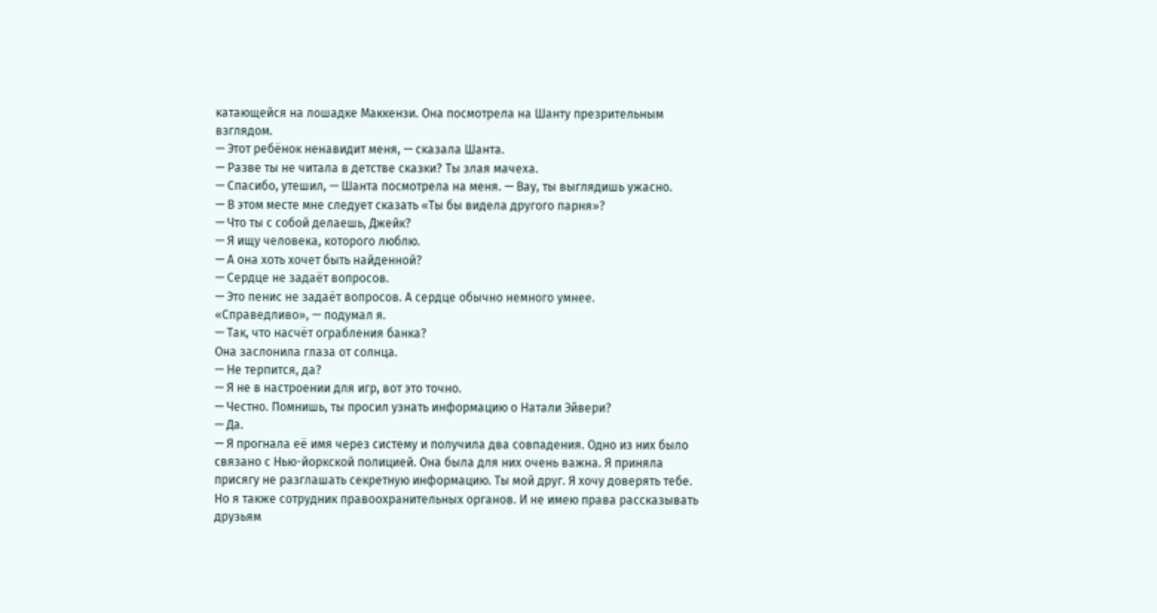катающейся на лошадке Маккензи. Она посмотрела на Шанту презрительным взглядом.
— Этот ребёнок ненавидит меня, — сказала Шанта.
— Разве ты не читала в детстве сказки? Ты злая мачеха.
— Спасибо, утешил, — Шанта посмотрела на меня. — Вау, ты выглядишь ужасно.
— В этом месте мне следует сказать «Ты бы видела другого парня»?
— Что ты с собой делаешь, Джейк?
— Я ищу человека, которого люблю.
— А она хоть хочет быть найденной?
— Сердце не задаёт вопросов.
— Это пенис не задаёт вопросов. А сердце обычно немного умнее.
«Справедливо», — подумал я.
— Так, что насчёт ограбления банка?
Она заслонила глаза от солнца.
— Не терпится, да?
— Я не в настроении для игр, вот это точно.
— Честно. Помнишь, ты просил узнать информацию о Натали Эйвери?
— Да.
— Я прогнала её имя через систему и получила два совпадения. Одно из них было связано с Нью-йоркской полицией. Она была для них очень важна. Я приняла присягу не разглашать секретную информацию. Ты мой друг. Я хочу доверять тебе. Но я также сотрудник правоохранительных органов. И не имею права рассказывать друзьям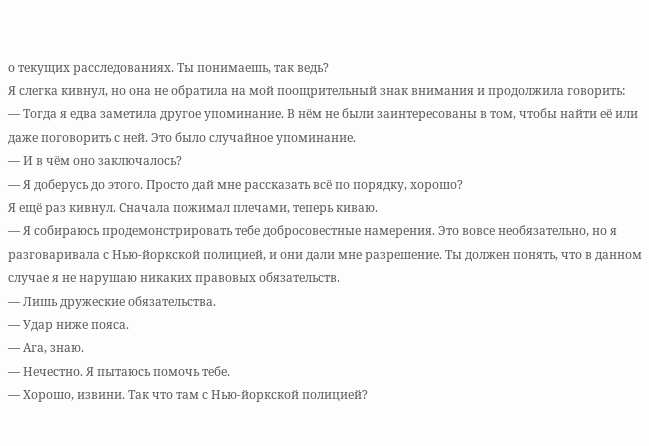о текущих расследованиях. Ты понимаешь, так ведь?
Я слегка кивнул, но она не обратила на мой поощрительный знак внимания и продолжила говорить:
— Тогда я едва заметила другое упоминание. В нём не были заинтересованы в том, чтобы найти её или даже поговорить с ней. Это было случайное упоминание.
— И в чём оно заключалось?
— Я доберусь до этого. Просто дай мне рассказать всё по порядку, хорошо?
Я ещё раз кивнул. Сначала пожимал плечами, теперь киваю.
— Я собираюсь продемонстрировать тебе добросовестные намерения. Это вовсе необязательно, но я разговаривала с Нью-йоркской полицией, и они дали мне разрешение. Ты должен понять, что в данном случае я не нарушаю никаких правовых обязательств.
— Лишь дружеские обязательства.
— Удар ниже пояса.
— Ага, знаю.
— Нечестно. Я пытаюсь помочь тебе.
— Хорошо, извини. Так что там с Нью-йоркской полицией?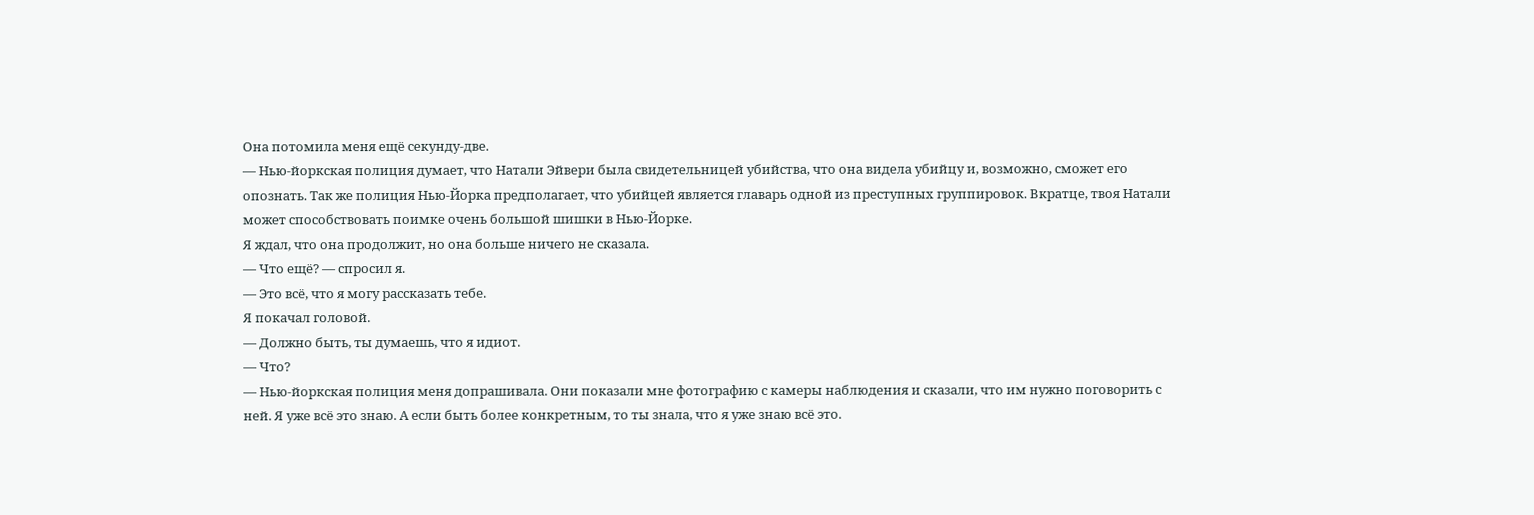Она потомила меня ещё секунду-две.
— Нью-йоркская полиция думает, что Натали Эйвери была свидетельницей убийства, что она видела убийцу и, возможно, сможет его опознать. Так же полиция Нью-Йорка предполагает, что убийцей является главарь одной из преступных группировок. Вкратце, твоя Натали может способствовать поимке очень большой шишки в Нью-Йорке.
Я ждал, что она продолжит, но она больше ничего не сказала.
— Что ещё? — спросил я.
— Это всё, что я могу рассказать тебе.
Я покачал головой.
— Должно быть, ты думаешь, что я идиот.
— Что?
— Нью-йоркская полиция меня допрашивала. Они показали мне фотографию с камеры наблюдения и сказали, что им нужно поговорить с ней. Я уже всё это знаю. А если быть более конкретным, то ты знала, что я уже знаю всё это.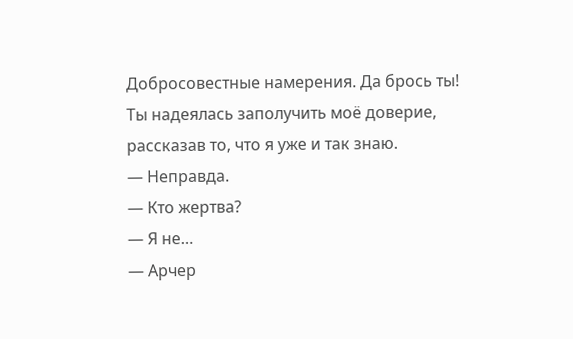Добросовестные намерения. Да брось ты! Ты надеялась заполучить моё доверие, рассказав то, что я уже и так знаю.
— Неправда.
— Кто жертва?
— Я не…
— Арчер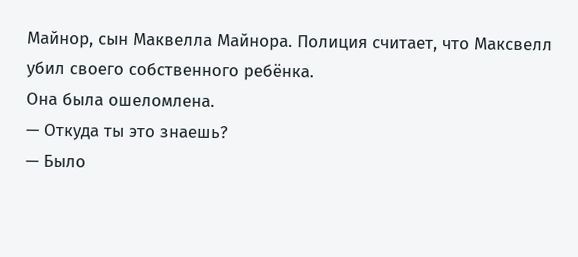Майнор, сын Маквелла Майнора. Полиция считает, что Максвелл убил своего собственного ребёнка.
Она была ошеломлена.
— Откуда ты это знаешь?
— Было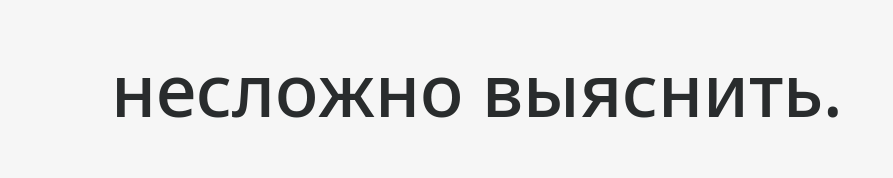несложно выяснить.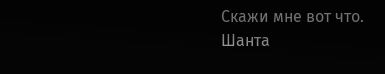Скажи мне вот что.
Шанта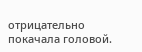отрицательно покачала головой.